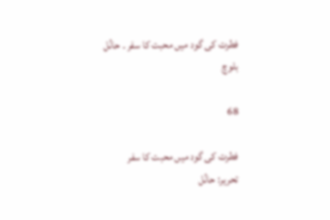فطرت کی گود میں محبت کا سفر ۔ حانُل بلوچ

68

فطرت کی گود میں محبت کا سفر
تحریر: حانُل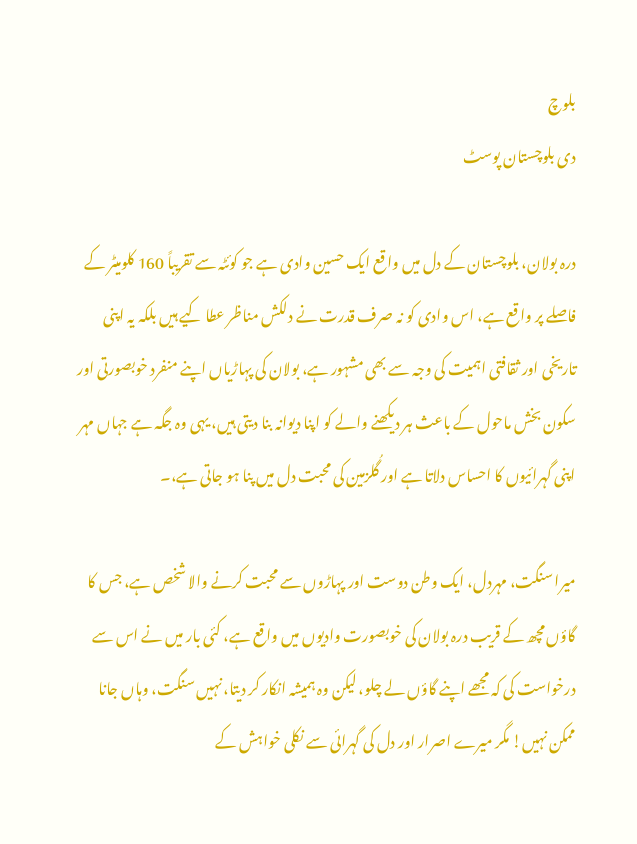بلوچ
دی بلوچستان پوسٹ

درہ بولان، بلوچستان کے دل میں واقع ایک حسین وادی ہے جو کوئٹہ سے تقریباً 160 کلومیٹر کے فاصلے پر واقع ہے، اس وادی کو نہ صرف قدرت نے دلکش مناظر عطا کیے ہیں بلکہ یہ اپنی تاریخی اور ثقافتی اہمیت کی وجہ سے بھی مشہور ہے، بولان کی پہاڑیاں اپنے منفرد خوبصورتی اور سکون بخش ماحول کے باعث ہر دیکھنے والے کو اپنا دیوانہ بنا دیتی ہیں، یہی وہ جگہ ہے جہاں مہر اپنی گہرائیوں کا احساس دلاتا ہے اور گُلزمین کی محبت دل میں پنا ہو جاتی ہے،۔

میرا سنگت، مہردل، ایک وطن دوست اور پہاڑوں سے محبت کرنے والا شخص ہے، جس کا گاؤں مچھ کے قریب درہ بولان کی خوبصورت وادیوں میں واقع ہے، کئی بار میں نے اس سے درخواست کی کہ مجھے اپنے گاؤں لے چلو، لیکن وہ ہمیشہ انکار کر دیتا، نہیں سنگت، وہاں جانا ممکن نہیں! مگر میرے اصرار اور دل کی گہرائی سے نکلی خواہش کے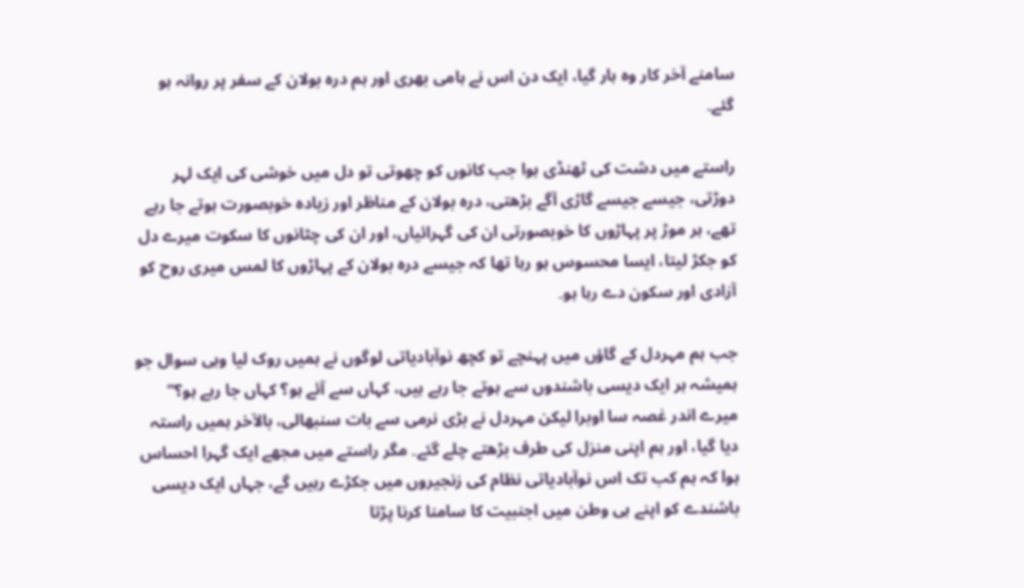سامنے آخر کار وہ ہار گیا، ایک دن اس نے ہامی بھری اور ہم درہ بولان کے سفر پر روانہ ہو گئے۔

راستے میں دشت کی ٹھنڈی ہوا جب کانوں کو چھوتی تو دل میں خوشی کی ایک لہر دوڑتی، جیسے جیسے گاڑی آگے بڑھتی، درہ بولان کے مناظر اور زیادہ خوبصورت ہوتے جا رہے تھے، ہر موڑ پر پہاڑوں کا خوبصورتی ان کی گہرائیاں، اور ان کی چٹانوں کا سکوت میرے دل کو جکڑ لیتا، ایسا محسوس ہو رہا تھا کہ جیسے درہ بولان کے پہاڑوں کا لمس میری روح کو آزادی اور سکون دے رہا ہو۔

جب ہم مہردل کے گاؤں میں پہنچے تو کچھ نوآبادیاتی لوگوں نے ہمیں روک لیا وہی سوال جو ہمیشہ ہر ایک دیسی باشندوں سے ہوتے جا رہے ہیں، کہاں سے آئے ہو؟ کہاں جا رہے ہو؟” میرے اندر غصہ سا اوبرا لیکن مہردل نے بڑی نرمی سے بات سنبھالی، بالآخر ہمیں راستہ دیا گیا، اور ہم اپنی منزل کی طرف بڑھتے چلے گئے۔ مگر راستے میں مجھے ایک گہرا احساس ہوا کہ ہم کب تک اس نوآبادیاتی نظام کی زنجیروں میں جکڑے رہیں گے، جہاں ایک دیسی باشندے کو اپنے ہی وطن میں اجنبیت کا سامنا کرنا پڑتا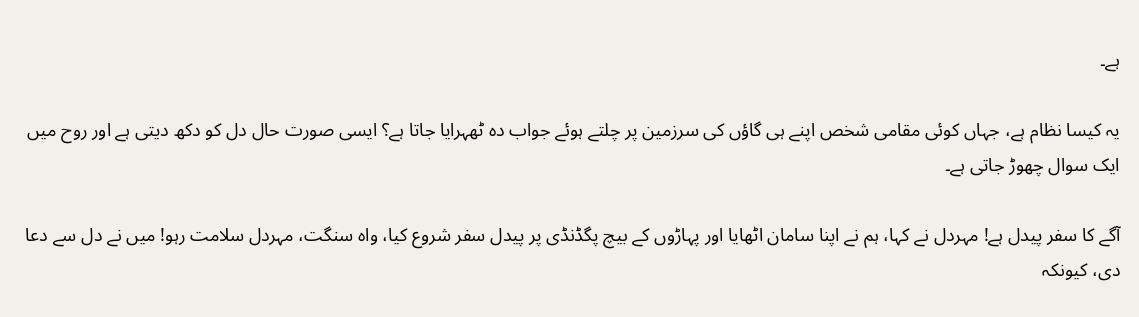ہے۔

یہ کیسا نظام ہے، جہاں کوئی مقامی شخص اپنے ہی گاؤں کی سرزمین پر چلتے ہوئے جواب دہ ٹھہرایا جاتا ہے؟ ایسی صورت حال دل کو دکھ دیتی ہے اور روح میں ایک سوال چھوڑ جاتی ہے۔

آگے کا سفر پیدل ہے! مہردل نے کہا، ہم نے اپنا سامان اٹھایا اور پہاڑوں کے بیچ پگڈنڈی پر پیدل سفر شروع کیا، واہ سنگت، مہردل سلامت رہو! میں نے دل سے دعا دی، کیونکہ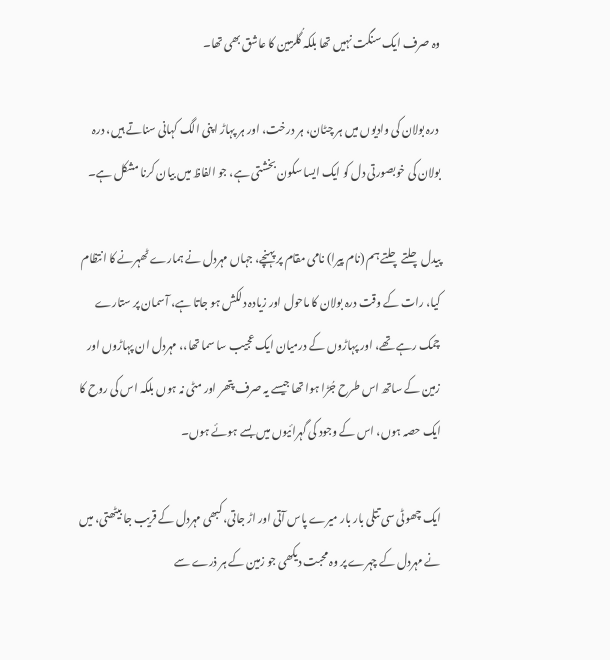وہ صرف ایک سنگت نہیں تھا بلکہ گُلزمین کا عاشق بھی تھا۔

 درہ بولان کی وادیوں میں ہر چٹان، ہر درخت، اور ہر پہاڑ اپنی الگ کہانی سناتے ہیں، درہ بولان کی خوبصورتی دل کو ایک ایسا سکون بخشتی ہے، جو الفاظ میں بیان کرنا مشکل ہے۔

پیدل چلتے چلتے ہم (نام پیرا) نامی مقام پر پہنچے، جہاں مہردل نے ہمارے ٹھہرنے کا انتظام کیا، رات کے وقت درہ بولان کا ماحول اور زیادہ دلکش ہو جاتا ہے، آسمان پر ستارے چمک رہے تھے، اور پہاڑوں کے درمیان ایک عجیب سا سما تھا،، مہردل ان پہاڑوں اور زمین کے ساتھ اس طرح جُڑا ہوا تھا جیسے یہ صرف پتھر اور مٹی نہ ہوں بلکہ اس کی روح کا ایک حصہ ہوں، اس کے وجود کی گہرائیوں میں بسے ہوئے ہوں۔

ایک چھوٹی سی تتلی بار بار میرے پاس آتی اور اڑ جاتی، کبھی مہردل کے قریب جا بیٹھتی، میں نے مہردل کے چہرے پر وہ محبت دیکھی جو زمین کے ہر ذرے سے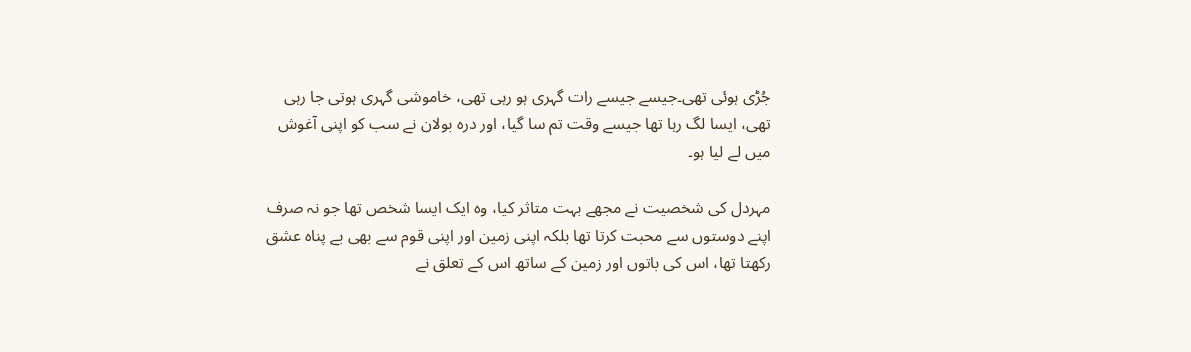جُڑی ہوئی تھی۔جیسے جیسے رات گہری ہو رہی تھی، خاموشی گہری ہوتی جا رہی تھی، ایسا لگ رہا تھا جیسے وقت تم سا گیا، اور درہ بولان نے سب کو اپنی آغوش میں لے لیا ہو۔

مہردل کی شخصیت نے مجھے بہت متاثر کیا، وہ ایک ایسا شخص تھا جو نہ صرف اپنے دوستوں سے محبت کرتا تھا بلکہ اپنی زمین اور اپنی قوم سے بھی بے پناہ عشق رکھتا تھا، اس کی باتوں اور زمین کے ساتھ اس کے تعلق نے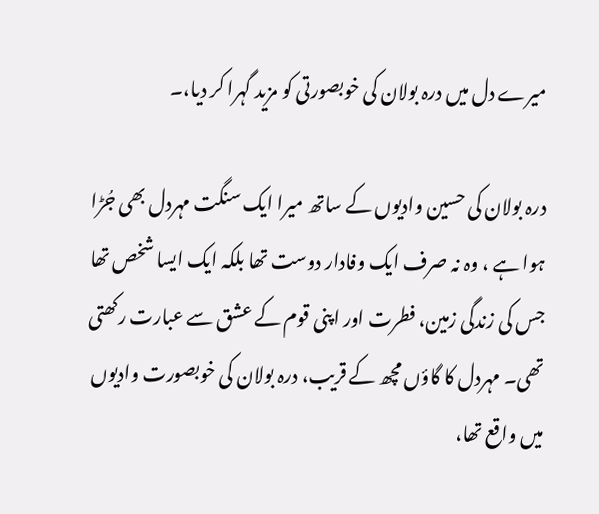میرے دل میں درہ بولان کی خوبصورتی کو مزید گہرا کر دیا،۔

درہ بولان کی حسین وادیوں کے ساتھ میرا ایک سنگت مہردل بھی جُڑا ہوا ہے ، وہ نہ صرف ایک وفادار دوست تھا بلکہ ایک ایسا شخص تھا جس کی زندگی زمین، فطرت اور اپنی قوم کے عشق سے عبارت رکھتی تھی۔ مہردل کا گاؤں مچھ کے قریب، درہ بولان کی خوبصورت وادیوں میں واقع تھا،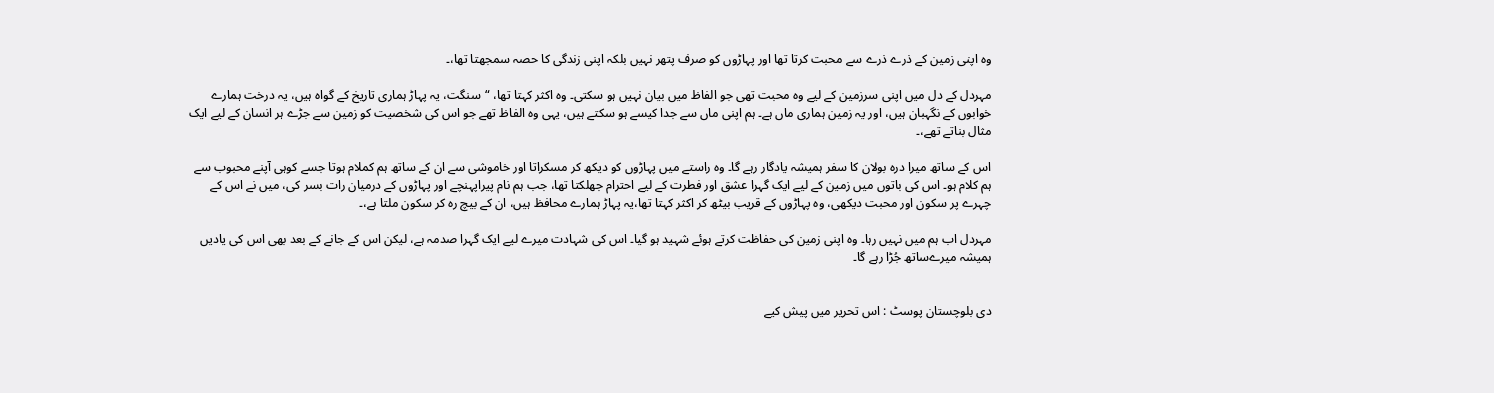وہ اپنی زمین کے ذرے ذرے سے محبت کرتا تھا اور پہاڑوں کو صرف پتھر نہیں بلکہ اپنی زندگی کا حصہ سمجھتا تھا،۔

مہردل کے دل میں اپنی سرزمین کے لیے وہ محبت تھی جو الفاظ میں بیان نہیں ہو سکتی۔ وہ اکثر کہتا تھا، “سنگت، یہ پہاڑ ہماری تاریخ کے گواہ ہیں، یہ درخت ہمارے خوابوں کے نگہبان ہیں، اور یہ زمین ہماری ماں ہے۔ ہم اپنی ماں سے جدا کیسے ہو سکتے ہیں، یہی وہ الفاظ تھے جو اس کی شخصیت کو زمین سے جڑے ہر انسان کے لیے ایک مثال بناتے تھے،۔

اس کے ساتھ میرا درہ بولان کا سفر ہمیشہ یادگار رہے گا۔ وہ راستے میں پہاڑوں کو دیکھ کر مسکراتا اور خاموشی سے ان کے ساتھ ہم کملام ہوتا جسے کوہی آپنے محبوب سے ہم کلام ہو۔ اس کی باتوں میں زمین کے لیے ایک گہرا عشق اور فطرت کے لیے احترام جھلکتا تھا، جب ہم نام پیراپہنچے اور پہاڑوں کے درمیان رات بسر کی، میں نے اس کے چہرے پر سکون اور محبت دیکھی، وہ پہاڑوں کے قریب بیٹھ کر اکثر کہتا تھا،یہ پہاڑ ہمارے محافظ ہیں، ان کے بیچ رہ کر سکون ملتا ہے،۔

مہردل اب ہم میں نہیں رہا۔ وہ اپنی زمین کی حفاظت کرتے ہوئے شہید ہو گیا۔ اس کی شہادت میرے لیے ایک گہرا صدمہ ہے، لیکن اس کے جانے کے بعد بھی اس کی یادیں ہمیشہ میرےساتھ جُڑا رہے گا۔


دی بلوچستان پوسٹ : اس تحریر میں پیش کیے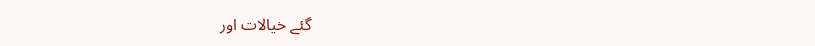گئے خیالات اور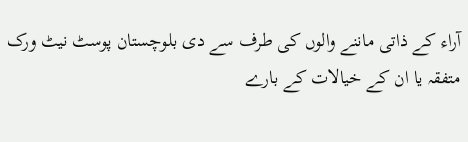آراء کے ذاتی ماننے والوں کی طرف سے دی بلوچستان پوسٹ نیٹ ورک متفقہ یا ان کے خیالات کے بارے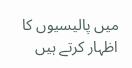میں پالیسیوں کا اظہار کرتے ہیں